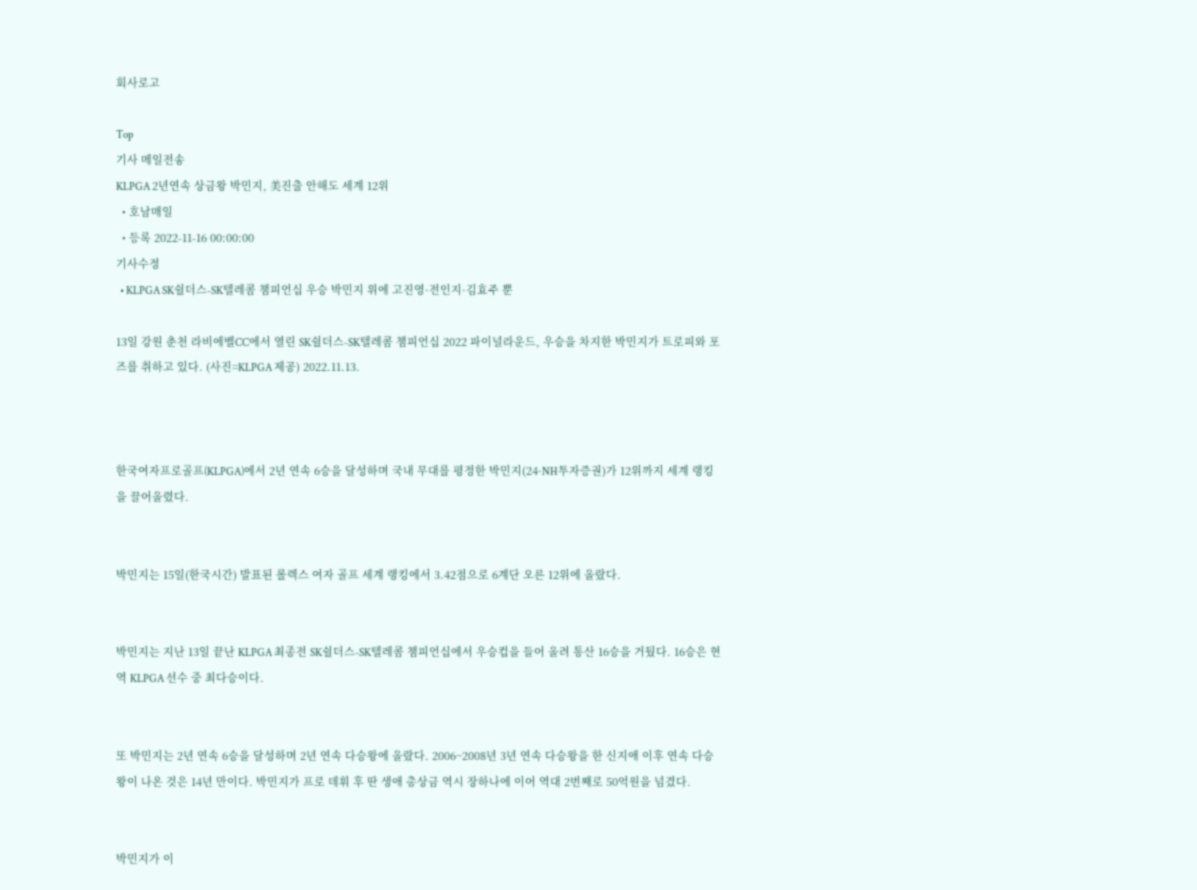회사로고

Top
기사 메일전송
KLPGA 2년연속 상금왕 박민지, 美진출 안해도 세계 12위
  • 호남매일
  • 등록 2022-11-16 00:00:00
기사수정
  • KLPGA SK쉴더스-SK텔레콤 챔피언십 우승 박민지 위에 고진영·전인지·김효주 뿐

13일 강원 춘천 라비에벨CC에서 열린 SK쉴더스-SK텔레콤 챔피언십 2022 파이널라운드, 우승을 차지한 박민지가 트로피와 포즈를 취하고 있다. (사진=KLPGA 제공) 2022.11.13.



한국여자프로골프(KLPGA)에서 2년 연속 6승을 달성하며 국내 무대를 평정한 박민지(24·NH투자증권)가 12위까지 세계 랭킹을 끌어올렸다.


박민지는 15일(한국시간) 발표된 롤렉스 여자 골프 세계 랭킹에서 3.42점으로 6계단 오른 12위에 올랐다.


박민지는 지난 13일 끝난 KLPGA 최종전 SK쉴더스-SK텔레콤 챔피언십에서 우승컵을 들어 올려 통산 16승을 거뒀다. 16승은 현역 KLPGA 선수 중 최다승이다.


또 박민지는 2년 연속 6승을 달성하며 2년 연속 다승왕에 올랐다. 2006~2008년 3년 연속 다승왕을 한 신지애 이후 연속 다승왕이 나온 것은 14년 만이다. 박민지가 프로 데휘 후 딴 생애 총상금 역시 장하나에 이어 역대 2번째로 50억원을 넘겼다.


박민지가 이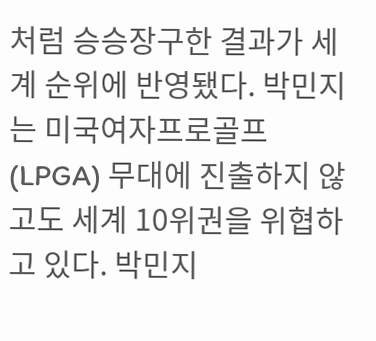처럼 승승장구한 결과가 세계 순위에 반영됐다. 박민지는 미국여자프로골프(LPGA) 무대에 진출하지 않고도 세계 10위권을 위협하고 있다. 박민지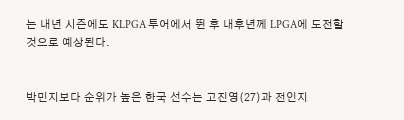는 내년 시즌에도 KLPGA 투어에서 뛴 후 내후년께 LPGA에 도전할 것으로 예상된다.


박민지보다 순위가 높은 한국 선수는 고진영(27)과 전인지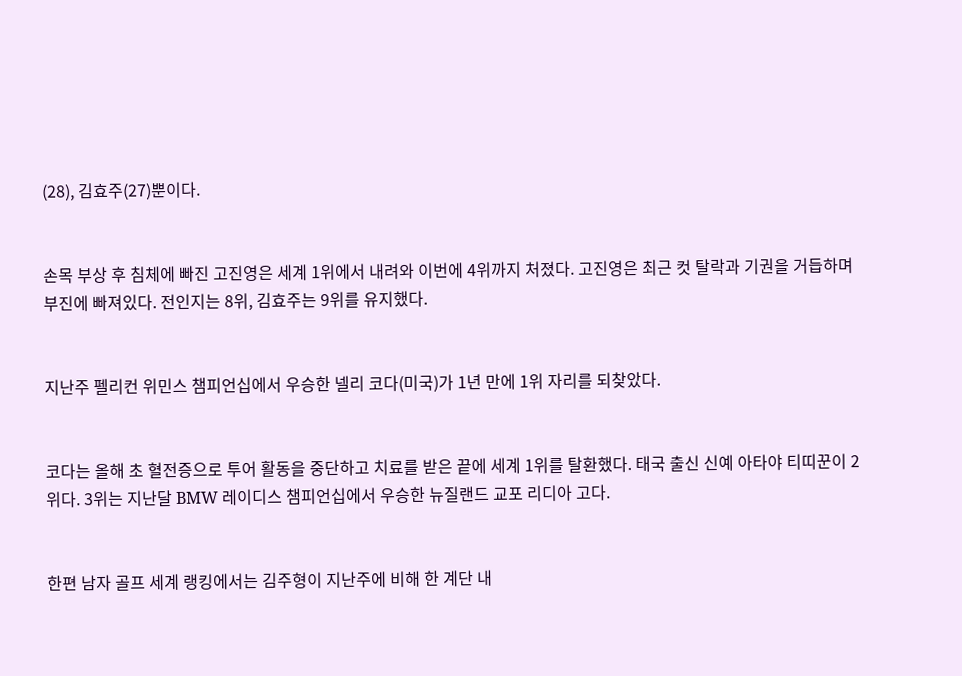(28), 김효주(27)뿐이다.


손목 부상 후 침체에 빠진 고진영은 세계 1위에서 내려와 이번에 4위까지 처졌다. 고진영은 최근 컷 탈락과 기권을 거듭하며 부진에 빠져있다. 전인지는 8위, 김효주는 9위를 유지했다.


지난주 펠리컨 위민스 챔피언십에서 우승한 넬리 코다(미국)가 1년 만에 1위 자리를 되찾았다.


코다는 올해 초 혈전증으로 투어 활동을 중단하고 치료를 받은 끝에 세계 1위를 탈환했다. 태국 출신 신예 아타야 티띠꾼이 2위다. 3위는 지난달 BMW 레이디스 챔피언십에서 우승한 뉴질랜드 교포 리디아 고다.


한편 남자 골프 세계 랭킹에서는 김주형이 지난주에 비해 한 계단 내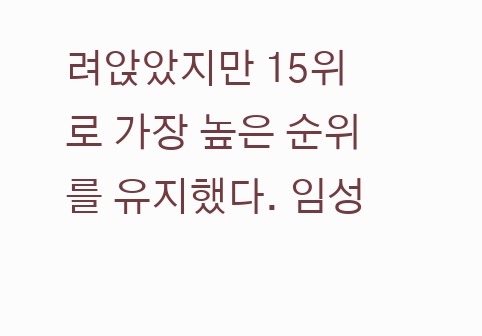려앉았지만 15위로 가장 높은 순위를 유지했다. 임성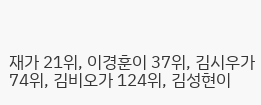재가 21위, 이경훈이 37위, 김시우가 74위, 김비오가 124위, 김성현이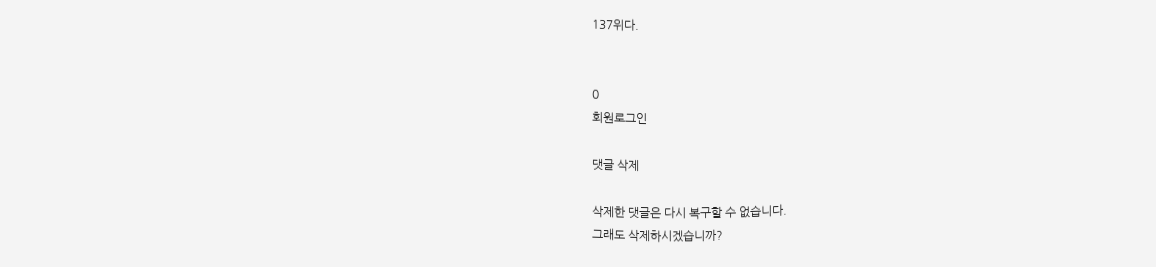137위다.


0
회원로그인

댓글 삭제

삭제한 댓글은 다시 복구할 수 없습니다.
그래도 삭제하시겠습니까?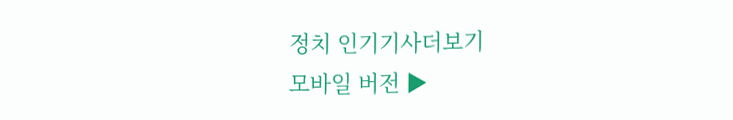정치 인기기사더보기
모바일 버전 ▶